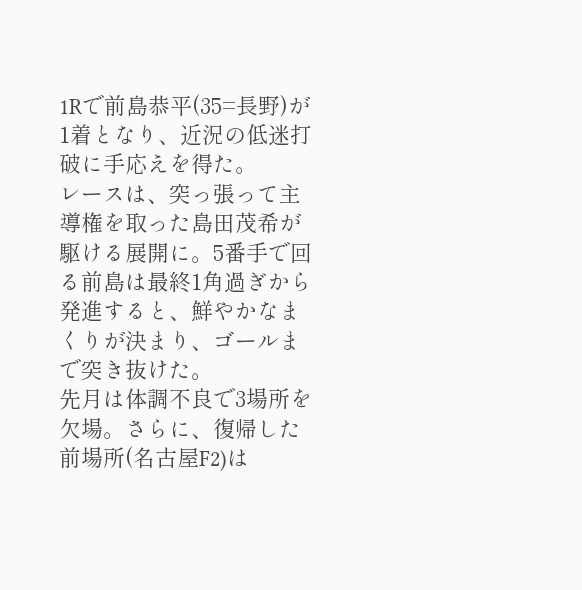1Rで前島恭平(35=長野)が1着となり、近況の低迷打破に手応えを得た。
レースは、突っ張って主導権を取った島田茂希が駆ける展開に。5番手で回る前島は最終1角過ぎから発進すると、鮮やかなまくりが決まり、ゴールまで突き抜けた。
先月は体調不良で3場所を欠場。さらに、復帰した前場所(名古屋F2)は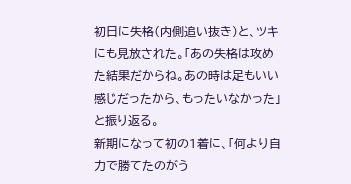初日に失格(内側追い抜き)と、ツキにも見放された。「あの失格は攻めた結果だからね。あの時は足もいい感じだったから、もったいなかった」と振り返る。
新期になって初の1着に、「何より自力で勝てたのがう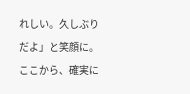れしい。久しぶりだよ」と笑顔に。ここから、確実に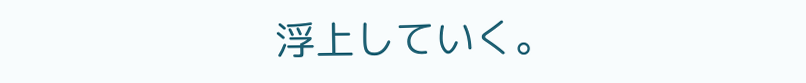浮上していく。